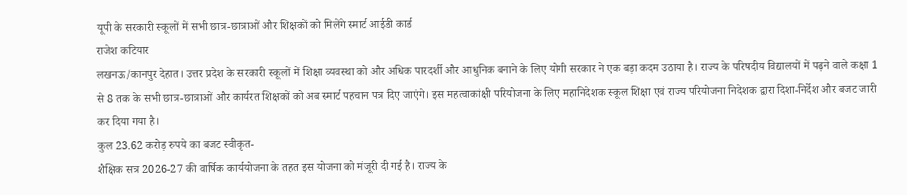यूपी के सरकारी स्कूलों में सभी छात्र-छात्राओं और शिक्षकों को मिलेंगे स्मार्ट आईडी कार्ड
राजेश कटियार
लखनऊ/कानपुर देहात। उत्तर प्रदेश के सरकारी स्कूलों में शिक्षा व्यवस्था को और अधिक पारदर्शी और आधुनिक बनाने के लिए योगी सरकार ने एक बड़ा कदम उठाया है। राज्य के परिषदीय विद्यालयों में पढ़ने वाले कक्षा 1 से 8 तक के सभी छात्र-छात्राओं और कार्यरत शिक्षकों को अब स्मार्ट पहचान पत्र दिए जाएंगे। इस महत्वाकांक्षी परियोजना के लिए महानिदेशक स्कूल शिक्षा एवं राज्य परियोजना निदेशक द्वारा दिशा-निर्देश और बजट जारी कर दिया गया है।
कुल 23.62 करोड़ रुपये का बजट स्वीकृत-
शैक्षिक सत्र 2026-27 की वार्षिक कार्ययोजना के तहत इस योजना को मंजूरी दी गई है। राज्य के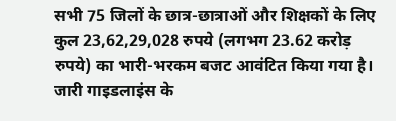सभी 75 जिलों के छात्र-छात्राओं और शिक्षकों के लिए कुल 23,62,29,028 रुपये (लगभग 23.62 करोड़ रुपये) का भारी-भरकम बजट आवंटित किया गया है। जारी गाइडलाइंस के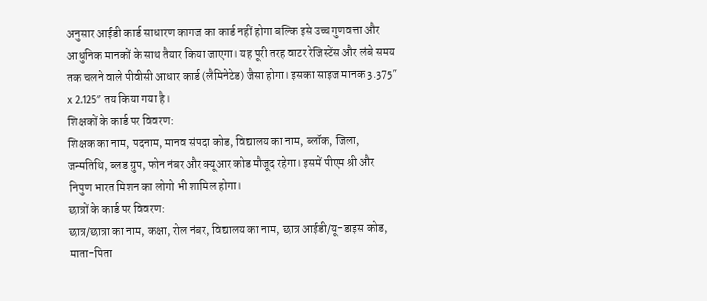अनुसार आईडी कार्ड साधारण कागज का कार्ड नहीं होगा बल्कि इसे उच्च गुणवत्ता और आधुनिक मानकों के साथ तैयार किया जाएगा। यह पूरी तरह वाटर रेजिस्टेंस और लंबे समय तक चलने वाले पीवीसी आधार कार्ड (लैमिनेटेड) जैसा होगा। इसका साइज मानक 3.375″ x 2.125″ तय किया गया है।
शिक्षकों के कार्ड पर विवरण:
शिक्षक का नाम, पदनाम, मानव संपदा कोड, विद्यालय का नाम, ब्लॉक, जिला, जन्मतिथि, ब्लड ग्रुप, फोन नंबर और क्यूआर कोड मौजूद रहेगा। इसमें पीएम श्री और निपुण भारत मिशन का लोगो भी शामिल होगा।
छात्रों के कार्ड पर विवरण:
छात्र/छात्रा का नाम, कक्षा, रोल नंबर, विद्यालय का नाम, छात्र आईडी/यू-डाइस कोड, माता-पिता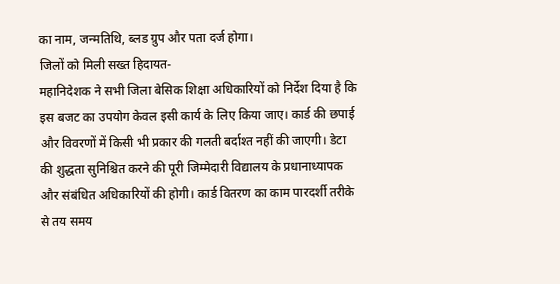का नाम, जन्मतिथि, ब्लड ग्रुप और पता दर्ज होगा।
जिलों को मिली सख्त हिदायत-
महानिदेशक ने सभी जिला बेसिक शिक्षा अधिकारियों को निर्देश दिया है कि इस बजट का उपयोग केवल इसी कार्य के लिए किया जाए। कार्ड की छपाई और विवरणों में किसी भी प्रकार की गलती बर्दाश्त नहीं की जाएगी। डेटा की शुद्धता सुनिश्चित करने की पूरी जिम्मेदारी विद्यालय के प्रधानाध्यापक और संबंधित अधिकारियों की होगी। कार्ड वितरण का काम पारदर्शी तरीके से तय समय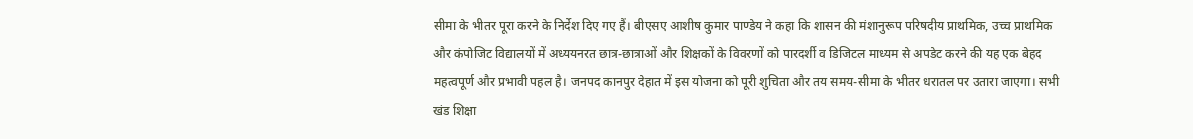सीमा के भीतर पूरा करने के निर्देश दिए गए हैं। बीएसए आशीष कुमार पाण्डेय ने कहा कि शासन की मंशानुरूप परिषदीय प्राथमिक, उच्च प्राथमिक और कंपोजिट विद्यालयों में अध्ययनरत छात्र-छात्राओं और शिक्षकों के विवरणों को पारदर्शी व डिजिटल माध्यम से अपडेट करने की यह एक बेहद महत्वपूर्ण और प्रभावी पहल है। जनपद कानपुर देहात में इस योजना को पूरी शुचिता और तय समय-सीमा के भीतर धरातल पर उतारा जाएगा। सभी खंड शिक्षा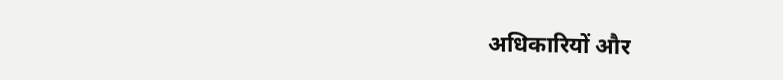अधिकारियों और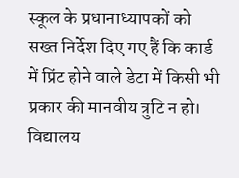स्कूल के प्रधानाध्यापकों को सख्त निर्देश दिए गए हैं कि कार्ड में प्रिंट होने वाले डेटा में किसी भी प्रकार की मानवीय त्रुटि न हो। विद्यालय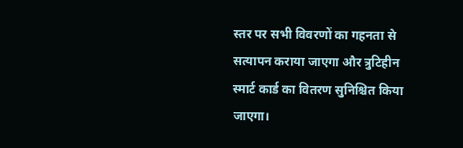स्तर पर सभी विवरणों का गहनता से सत्यापन कराया जाएगा और त्रुटिहीन स्मार्ट कार्ड का वितरण सुनिश्चित किया जाएगा।